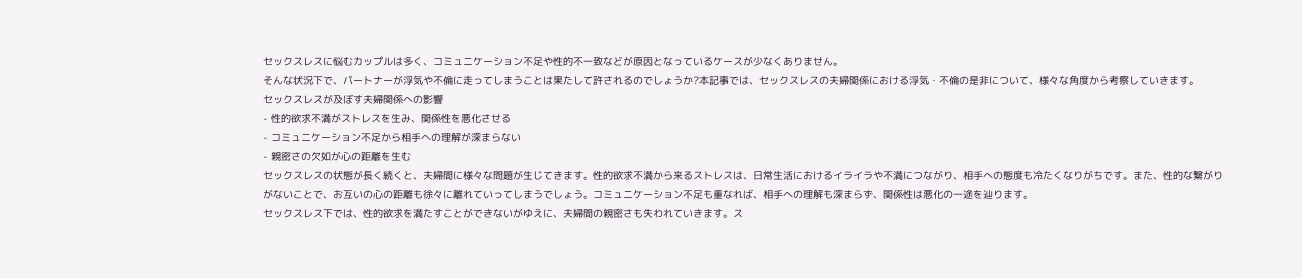セックスレスに悩むカップルは多く、コミュニケーション不足や性的不一致などが原因となっているケースが少なくありません。
そんな状況下で、パートナーが浮気や不倫に走ってしまうことは果たして許されるのでしょうか?本記事では、セックスレスの夫婦関係における浮気・不倫の是非について、様々な角度から考察していきます。
セックスレスが及ぼす夫婦関係への影響
- 性的欲求不満がストレスを生み、関係性を悪化させる
- コミュニケーション不足から相手への理解が深まらない
- 親密さの欠如が心の距離を生む
セックスレスの状態が長く続くと、夫婦間に様々な問題が生じてきます。性的欲求不満から来るストレスは、日常生活におけるイライラや不満につながり、相手への態度も冷たくなりがちです。また、性的な繋がりがないことで、お互いの心の距離も徐々に離れていってしまうでしょう。コミュニケーション不足も重なれば、相手への理解も深まらず、関係性は悪化の一途を辿ります。
セックスレス下では、性的欲求を満たすことができないがゆえに、夫婦間の親密さも失われていきます。ス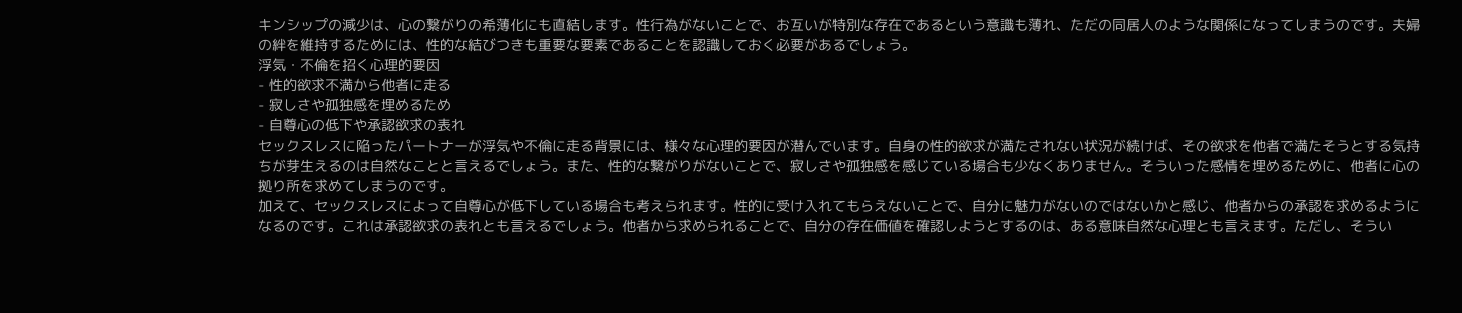キンシップの減少は、心の繋がりの希薄化にも直結します。性行為がないことで、お互いが特別な存在であるという意識も薄れ、ただの同居人のような関係になってしまうのです。夫婦の絆を維持するためには、性的な結びつきも重要な要素であることを認識しておく必要があるでしょう。
浮気・不倫を招く心理的要因
- 性的欲求不満から他者に走る
- 寂しさや孤独感を埋めるため
- 自尊心の低下や承認欲求の表れ
セックスレスに陥ったパートナーが浮気や不倫に走る背景には、様々な心理的要因が潜んでいます。自身の性的欲求が満たされない状況が続けば、その欲求を他者で満たそうとする気持ちが芽生えるのは自然なことと言えるでしょう。また、性的な繋がりがないことで、寂しさや孤独感を感じている場合も少なくありません。そういった感情を埋めるために、他者に心の拠り所を求めてしまうのです。
加えて、セックスレスによって自尊心が低下している場合も考えられます。性的に受け入れてもらえないことで、自分に魅力がないのではないかと感じ、他者からの承認を求めるようになるのです。これは承認欲求の表れとも言えるでしょう。他者から求められることで、自分の存在価値を確認しようとするのは、ある意味自然な心理とも言えます。ただし、そうい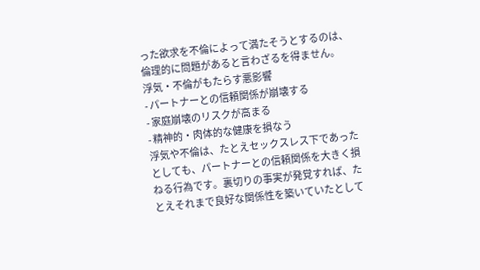った欲求を不倫によって満たそうとするのは、倫理的に問題があると言わざるを得ません。
浮気・不倫がもたらす悪影響
- パートナーとの信頼関係が崩壊する
- 家庭崩壊のリスクが高まる
- 精神的・肉体的な健康を損なう
浮気や不倫は、たとえセックスレス下であったとしても、パートナーとの信頼関係を大きく損ねる行為です。裏切りの事実が発覚すれば、たとえそれまで良好な関係性を築いていたとして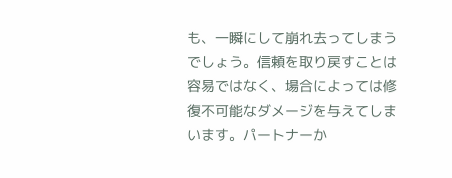も、一瞬にして崩れ去ってしまうでしょう。信頼を取り戻すことは容易ではなく、場合によっては修復不可能なダメージを与えてしまいます。パートナーか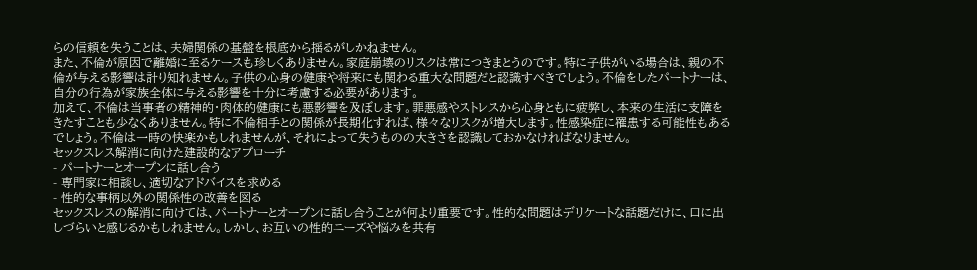らの信頼を失うことは、夫婦関係の基盤を根底から揺るがしかねません。
また、不倫が原因で離婚に至るケースも珍しくありません。家庭崩壊のリスクは常につきまとうのです。特に子供がいる場合は、親の不倫が与える影響は計り知れません。子供の心身の健康や将来にも関わる重大な問題だと認識すべきでしょう。不倫をしたパートナーは、自分の行為が家族全体に与える影響を十分に考慮する必要があります。
加えて、不倫は当事者の精神的・肉体的健康にも悪影響を及ぼします。罪悪感やストレスから心身ともに疲弊し、本来の生活に支障をきたすことも少なくありません。特に不倫相手との関係が長期化すれば、様々なリスクが増大します。性感染症に罹患する可能性もあるでしょう。不倫は一時の快楽かもしれませんが、それによって失うものの大きさを認識しておかなければなりません。
セックスレス解消に向けた建設的なアプローチ
- パートナーとオープンに話し合う
- 専門家に相談し、適切なアドバイスを求める
- 性的な事柄以外の関係性の改善を図る
セックスレスの解消に向けては、パートナーとオープンに話し合うことが何より重要です。性的な問題はデリケートな話題だけに、口に出しづらいと感じるかもしれません。しかし、お互いの性的ニーズや悩みを共有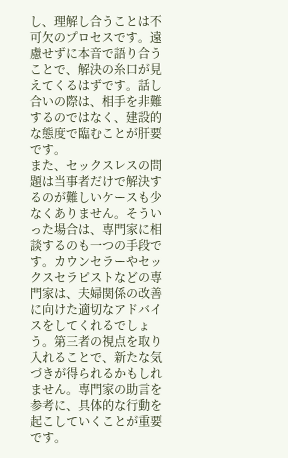し、理解し合うことは不可欠のプロセスです。遠慮せずに本音で語り合うことで、解決の糸口が見えてくるはずです。話し合いの際は、相手を非難するのではなく、建設的な態度で臨むことが肝要です。
また、セックスレスの問題は当事者だけで解決するのが難しいケースも少なくありません。そういった場合は、専門家に相談するのも一つの手段です。カウンセラーやセックスセラピストなどの専門家は、夫婦関係の改善に向けた適切なアドバイスをしてくれるでしょう。第三者の視点を取り入れることで、新たな気づきが得られるかもしれません。専門家の助言を参考に、具体的な行動を起こしていくことが重要です。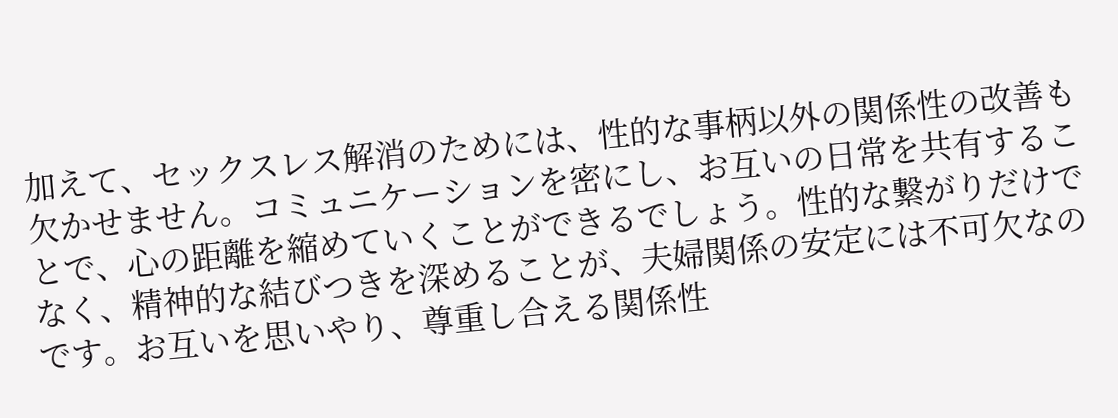加えて、セックスレス解消のためには、性的な事柄以外の関係性の改善も欠かせません。コミュニケーションを密にし、お互いの日常を共有することで、心の距離を縮めていくことができるでしょう。性的な繋がりだけでなく、精神的な結びつきを深めることが、夫婦関係の安定には不可欠なのです。お互いを思いやり、尊重し合える関係性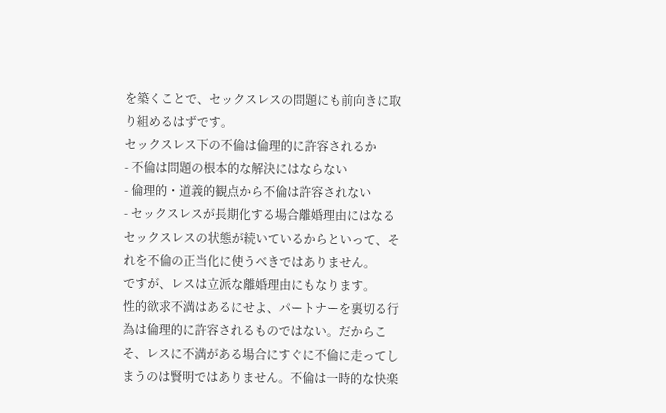を築くことで、セックスレスの問題にも前向きに取り組めるはずです。
セックスレス下の不倫は倫理的に許容されるか
- 不倫は問題の根本的な解決にはならない
- 倫理的・道義的観点から不倫は許容されない
- セックスレスが長期化する場合離婚理由にはなる
セックスレスの状態が続いているからといって、それを不倫の正当化に使うべきではありません。
ですが、レスは立派な離婚理由にもなります。
性的欲求不満はあるにせよ、パートナーを裏切る行為は倫理的に許容されるものではない。だからこそ、レスに不満がある場合にすぐに不倫に走ってしまうのは賢明ではありません。不倫は一時的な快楽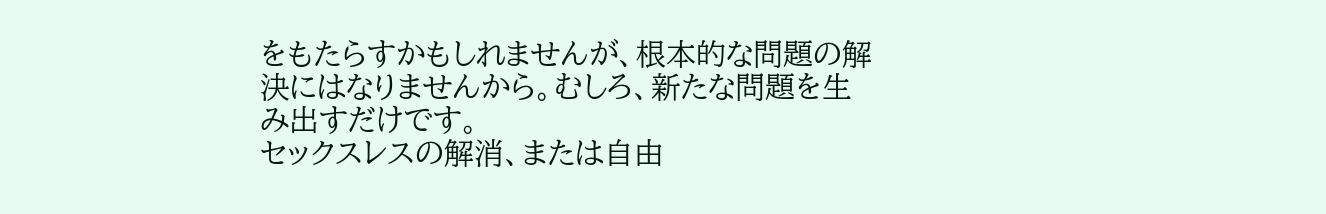をもたらすかもしれませんが、根本的な問題の解決にはなりませんから。むしろ、新たな問題を生み出すだけです。
セックスレスの解消、または自由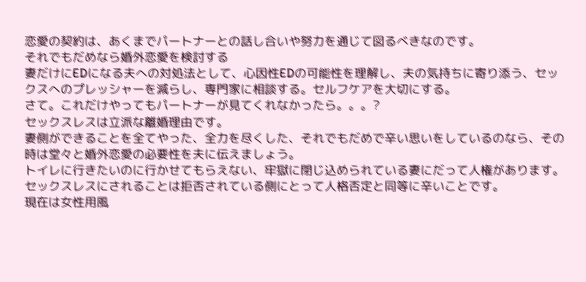恋愛の契約は、あくまでパートナーとの話し合いや努力を通じて図るべきなのです。
それでもだめなら婚外恋愛を検討する
妻だけにEDになる夫への対処法として、心因性EDの可能性を理解し、夫の気持ちに寄り添う、セックスへのプレッシャーを減らし、専門家に相談する。セルフケアを大切にする。
さて。これだけやってもパートナーが見てくれなかったら。。。?
セックスレスは立派な離婚理由です。
妻側ができることを全てやった、全力を尽くした、それでもだめで辛い思いをしているのなら、その時は堂々と婚外恋愛の必要性を夫に伝えましょう。
トイレに行きたいのに行かせてもらえない、牢獄に閉じ込められている妻にだって人権があります。
セックスレスにされることは拒否されている側にとって人格否定と同等に辛いことです。
現在は女性用風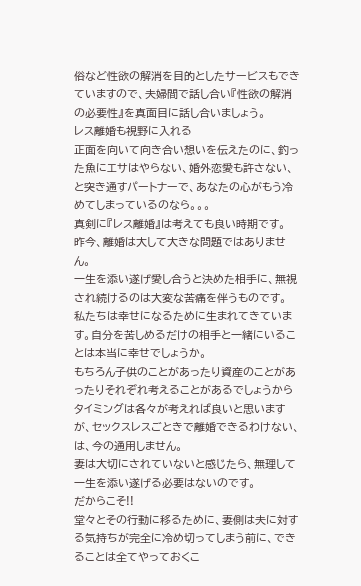俗など性欲の解消を目的としたサービスもできていますので、夫婦間で話し合い『性欲の解消の必要性』を真面目に話し合いましょう。
レス離婚も視野に入れる
正面を向いて向き合い想いを伝えたのに、釣った魚にエサはやらない、婚外恋愛も許さない、と突き通すパートナーで、あなたの心がもう冷めてしまっているのなら。。。
真剣に『レス離婚』は考えても良い時期です。
昨今、離婚は大して大きな問題ではありません。
一生を添い遂げ愛し合うと決めた相手に、無視され続けるのは大変な苦痛を伴うものです。
私たちは幸せになるために生まれてきています。自分を苦しめるだけの相手と一緒にいることは本当に幸せでしょうか。
もちろん子供のことがあったり資産のことがあったりそれぞれ考えることがあるでしょうからタイミングは各々が考えれば良いと思いますが、セックスレスごときで離婚できるわけない、は、今の通用しません。
妻は大切にされていないと感じたら、無理して一生を添い遂げる必要はないのです。
だからこそ!!
堂々とその行動に移るために、妻側は夫に対する気持ちが完全に冷め切ってしまう前に、できることは全てやっておくこ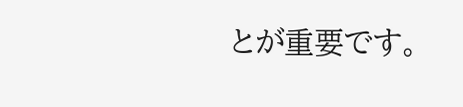とが重要です。